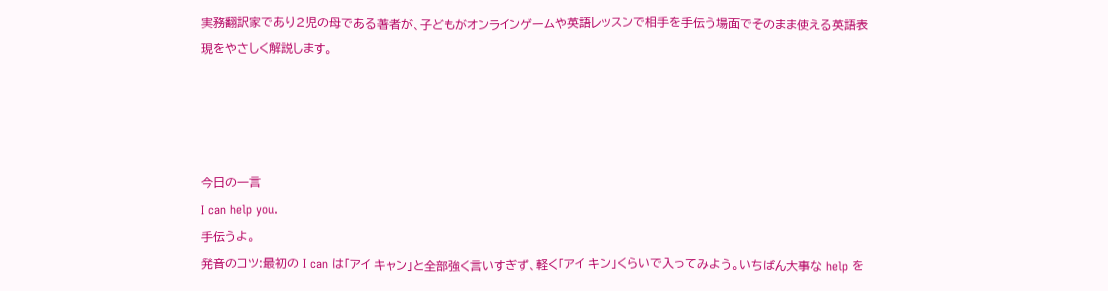実務翻訳家であり2児の母である著者が、子どもがオンラインゲームや英語レッスンで相手を手伝う場面でそのまま使える英語表現をやさしく解説します。




今日の一言
I can help you.
手伝うよ。
発音のコツ:最初の I can は「アイ キャン」と全部強く言いすぎず、軽く「アイ キン」くらいで入ってみよう。いちばん大事な help を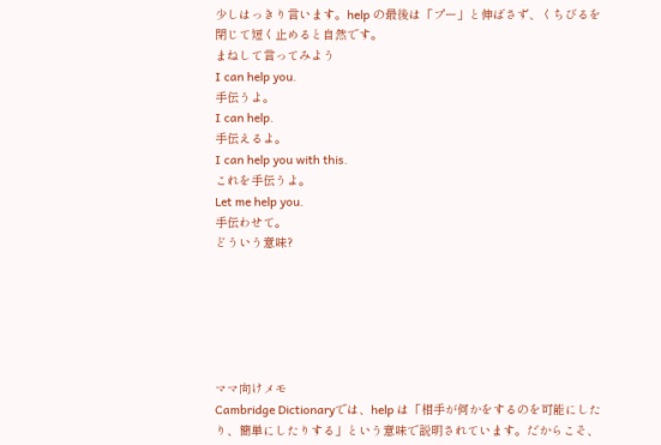少しはっきり言います。help の最後は「プー」と伸ばさず、くちびるを閉じて短く止めると自然です。
まねして言ってみよう
I can help you.
手伝うよ。
I can help.
手伝えるよ。
I can help you with this.
これを手伝うよ。
Let me help you.
手伝わせて。
どういう意味?






ママ向けメモ
Cambridge Dictionaryでは、help は「相手が何かをするのを可能にしたり、簡単にしたりする」という意味で説明されています。だからこそ、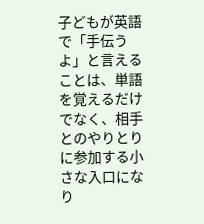子どもが英語で「手伝うよ」と言えることは、単語を覚えるだけでなく、相手とのやりとりに参加する小さな入口になり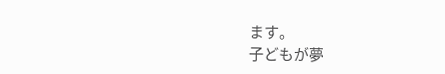ます。
子どもが夢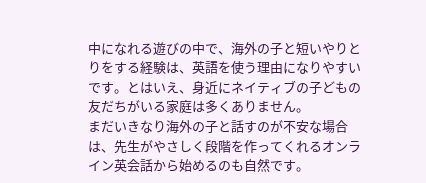中になれる遊びの中で、海外の子と短いやりとりをする経験は、英語を使う理由になりやすいです。とはいえ、身近にネイティブの子どもの友だちがいる家庭は多くありません。
まだいきなり海外の子と話すのが不安な場合は、先生がやさしく段階を作ってくれるオンライン英会話から始めるのも自然です。